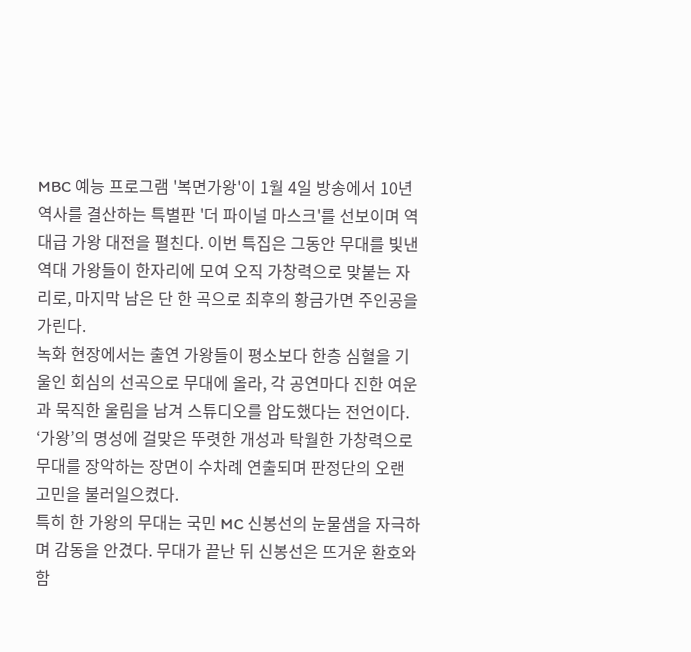MBC 예능 프로그램 '복면가왕'이 1월 4일 방송에서 10년 역사를 결산하는 특별판 '더 파이널 마스크'를 선보이며 역대급 가왕 대전을 펼친다. 이번 특집은 그동안 무대를 빛낸 역대 가왕들이 한자리에 모여 오직 가창력으로 맞붙는 자리로, 마지막 남은 단 한 곡으로 최후의 황금가면 주인공을 가린다.
녹화 현장에서는 출연 가왕들이 평소보다 한층 심혈을 기울인 회심의 선곡으로 무대에 올라, 각 공연마다 진한 여운과 묵직한 울림을 남겨 스튜디오를 압도했다는 전언이다. ‘가왕’의 명성에 걸맞은 뚜렷한 개성과 탁월한 가창력으로 무대를 장악하는 장면이 수차례 연출되며 판정단의 오랜 고민을 불러일으켰다.
특히 한 가왕의 무대는 국민 MC 신봉선의 눈물샘을 자극하며 감동을 안겼다. 무대가 끝난 뒤 신봉선은 뜨거운 환호와 함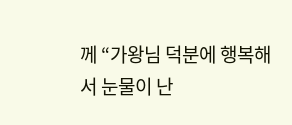께 “가왕님 덕분에 행복해서 눈물이 난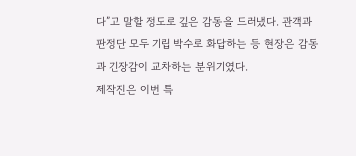다”고 말할 정도로 깊은 감동을 드러냈다. 관객과 판정단 모두 기립 박수로 화답하는 등 현장은 감동과 긴장감이 교차하는 분위기였다.
제작진은 이번 특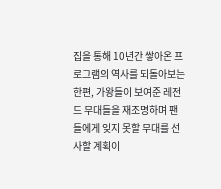집을 통해 10년간 쌓아온 프로그램의 역사를 되돌아보는 한편, 가왕들이 보여준 레전드 무대들을 재조명하며 팬들에게 잊지 못할 무대를 선사할 계획이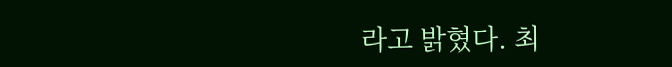라고 밝혔다. 최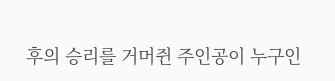후의 승리를 거머쥔 주인공이 누구인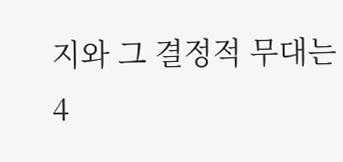지와 그 결정적 무대는 4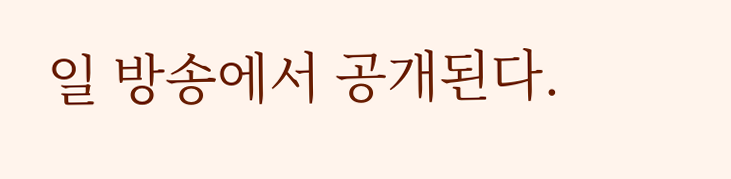일 방송에서 공개된다.